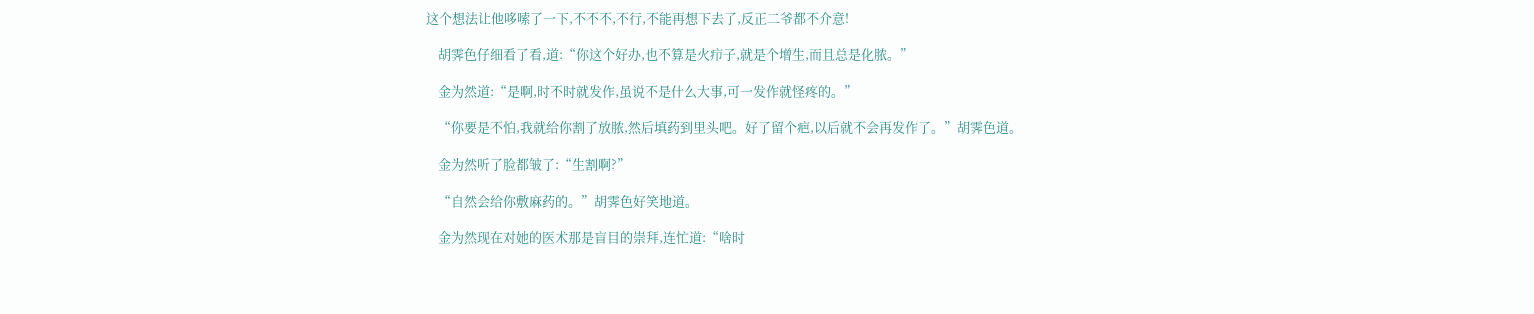这个想法让他哆嗦了一下,不不不,不行,不能再想下去了,反正二爷都不介意!

    胡霁色仔细看了看,道:“你这个好办,也不算是火疖子,就是个增生,而且总是化脓。”

    金为然道:“是啊,时不时就发作,虽说不是什么大事,可一发作就怪疼的。”

    “你要是不怕,我就给你割了放脓,然后填药到里头吧。好了留个疤,以后就不会再发作了。”胡霁色道。

    金为然听了脸都皱了:“生割啊?”

    “自然会给你敷麻药的。”胡霁色好笑地道。

    金为然现在对她的医术那是盲目的崇拜,连忙道:“啥时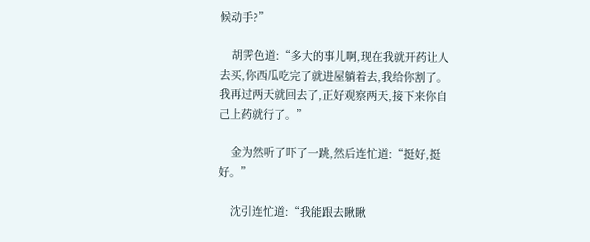候动手?”

    胡霁色道:“多大的事儿啊,现在我就开药让人去买,你西瓜吃完了就进屋躺着去,我给你割了。我再过两天就回去了,正好观察两天,接下来你自己上药就行了。”

    金为然听了吓了一跳,然后连忙道:“挺好,挺好。”

    沈引连忙道:“我能跟去瞅瞅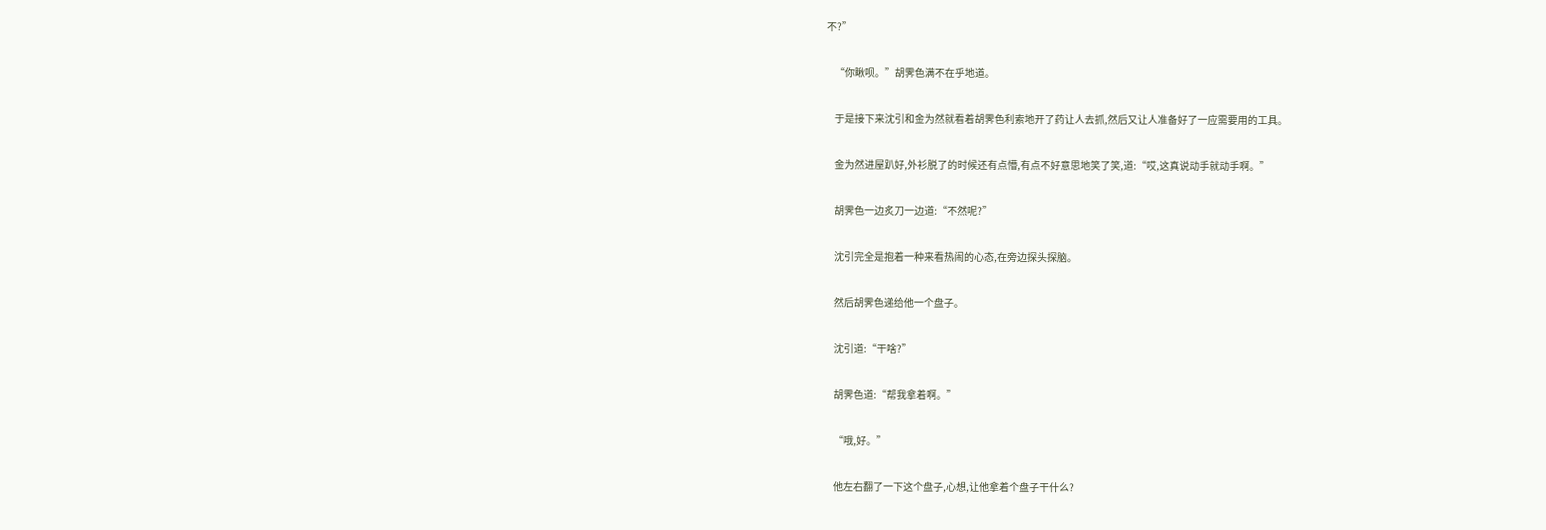不?”

    “你瞅呗。”胡霁色满不在乎地道。

    于是接下来沈引和金为然就看着胡霁色利索地开了药让人去抓,然后又让人准备好了一应需要用的工具。

    金为然进屋趴好,外衫脱了的时候还有点懵,有点不好意思地笑了笑,道:“哎,这真说动手就动手啊。”

    胡霁色一边炙刀一边道:“不然呢?”

    沈引完全是抱着一种来看热闹的心态,在旁边探头探脑。

    然后胡霁色递给他一个盘子。

    沈引道:“干啥?”

    胡霁色道:“帮我拿着啊。”

    “哦,好。”

    他左右翻了一下这个盘子,心想,让他拿着个盘子干什么?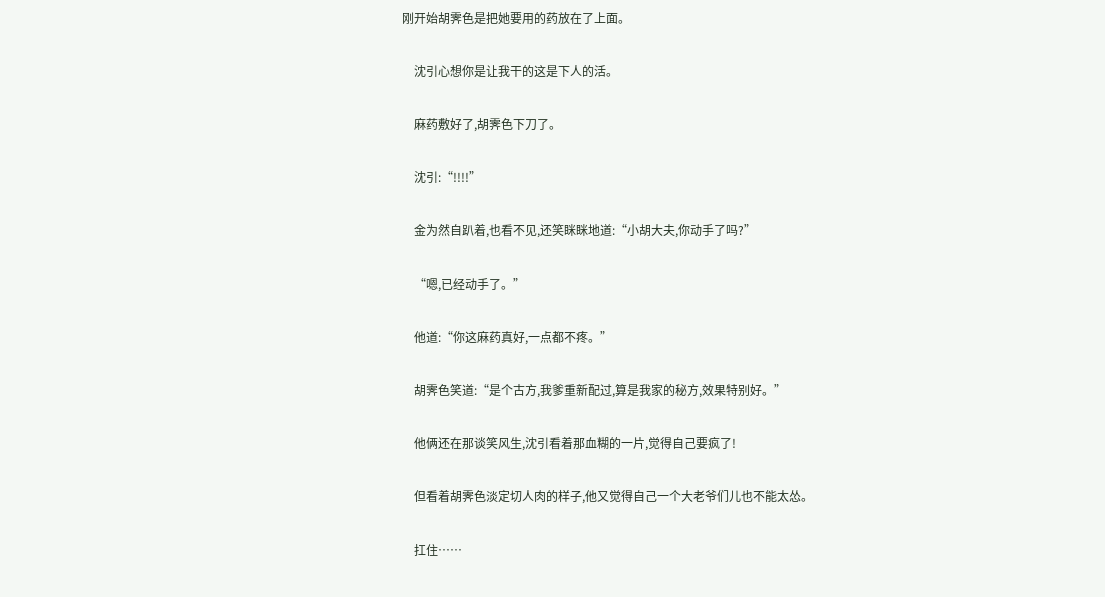刚开始胡霁色是把她要用的药放在了上面。

    沈引心想你是让我干的这是下人的活。

    麻药敷好了,胡霁色下刀了。

    沈引:“!!!!”

    金为然自趴着,也看不见,还笑眯眯地道:“小胡大夫,你动手了吗?”

    “嗯,已经动手了。”

    他道:“你这麻药真好,一点都不疼。”

    胡霁色笑道:“是个古方,我爹重新配过,算是我家的秘方,效果特别好。”

    他俩还在那谈笑风生,沈引看着那血糊的一片,觉得自己要疯了!

    但看着胡霁色淡定切人肉的样子,他又觉得自己一个大老爷们儿也不能太怂。

    扛住……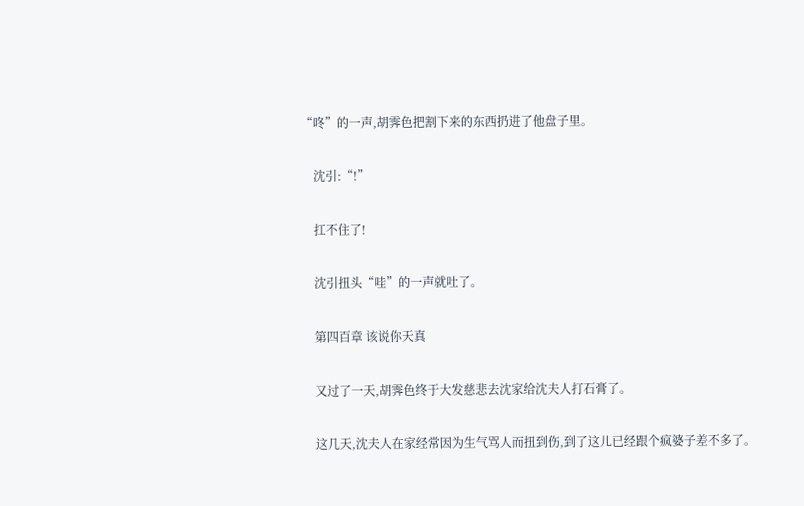“咚”的一声,胡霁色把割下来的东西扔进了他盘子里。

    沈引:“!”

    扛不住了!

    沈引扭头“哇”的一声就吐了。

    第四百章 该说你天真

    又过了一天,胡霁色终于大发慈悲去沈家给沈夫人打石膏了。

    这几天,沈夫人在家经常因为生气骂人而扭到伤,到了这儿已经跟个疯婆子差不多了。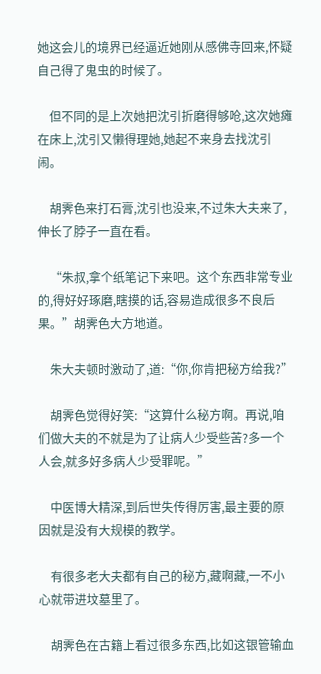她这会儿的境界已经逼近她刚从感佛寺回来,怀疑自己得了鬼虫的时候了。

    但不同的是上次她把沈引折磨得够呛,这次她瘫在床上,沈引又懒得理她,她起不来身去找沈引闹。

    胡霁色来打石膏,沈引也没来,不过朱大夫来了,伸长了脖子一直在看。

    “朱叔,拿个纸笔记下来吧。这个东西非常专业的,得好好琢磨,瞎摸的话,容易造成很多不良后果。”胡霁色大方地道。

    朱大夫顿时激动了,道:“你,你肯把秘方给我?”

    胡霁色觉得好笑:“这算什么秘方啊。再说,咱们做大夫的不就是为了让病人少受些苦?多一个人会,就多好多病人少受罪呢。”

    中医博大精深,到后世失传得厉害,最主要的原因就是没有大规模的教学。

    有很多老大夫都有自己的秘方,藏啊藏,一不小心就带进坟墓里了。

    胡霁色在古籍上看过很多东西,比如这银管输血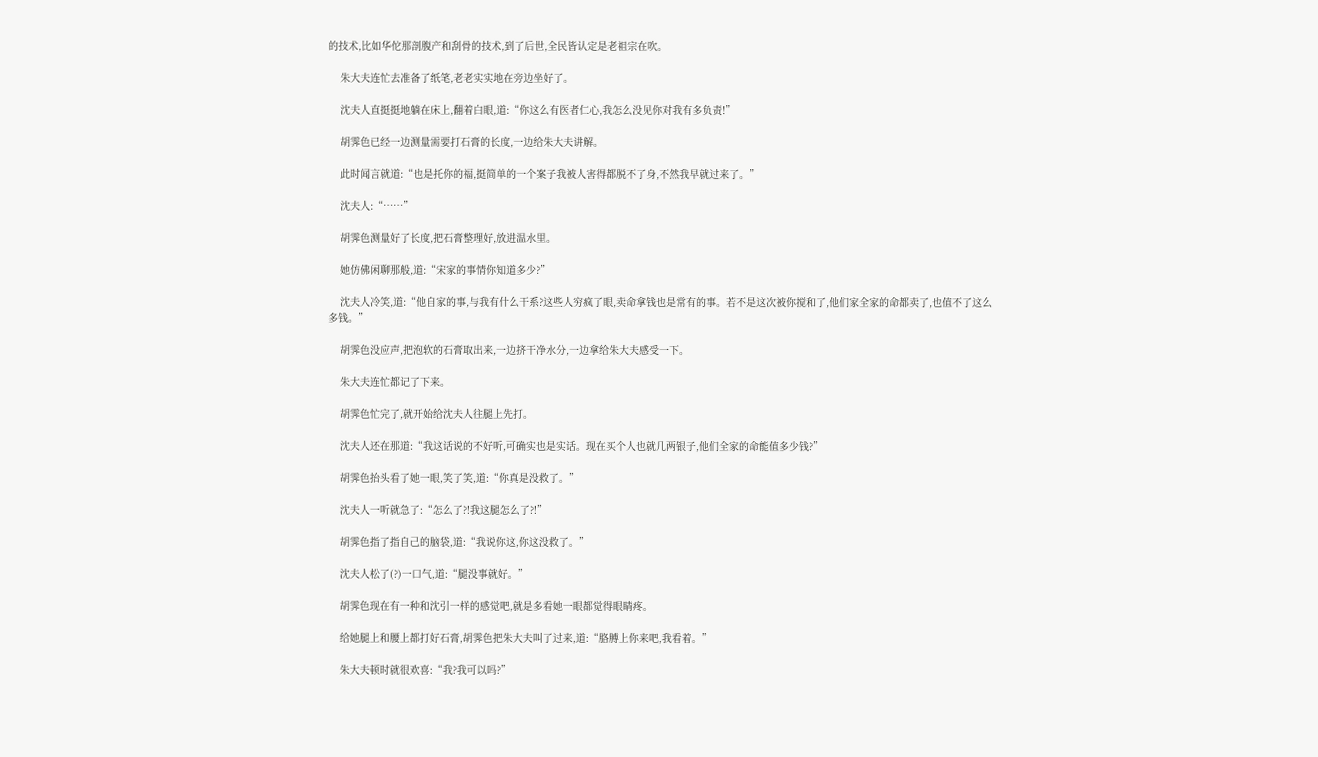的技术,比如华佗那剖腹产和刮骨的技术,到了后世,全民皆认定是老祖宗在吹。

    朱大夫连忙去准备了纸笔,老老实实地在旁边坐好了。

    沈夫人直挺挺地躺在床上,翻着白眼,道:“你这么有医者仁心,我怎么没见你对我有多负责!”

    胡霁色已经一边测量需要打石膏的长度,一边给朱大夫讲解。

    此时闻言就道:“也是托你的福,挺简单的一个案子我被人害得都脱不了身,不然我早就过来了。”

    沈夫人:“……”

    胡霁色测量好了长度,把石膏整理好,放进温水里。

    她仿佛闲聊那般,道:“宋家的事情你知道多少?”

    沈夫人冷笑,道:“他自家的事,与我有什么干系?这些人穷疯了眼,卖命拿钱也是常有的事。若不是这次被你搅和了,他们家全家的命都卖了,也值不了这么多钱。”

    胡霁色没应声,把泡软的石膏取出来,一边挤干净水分,一边拿给朱大夫感受一下。

    朱大夫连忙都记了下来。

    胡霁色忙完了,就开始给沈夫人往腿上先打。

    沈夫人还在那道:“我这话说的不好听,可确实也是实话。现在买个人也就几两银子,他们全家的命能值多少钱?”

    胡霁色抬头看了她一眼,笑了笑,道:“你真是没救了。”

    沈夫人一听就急了:“怎么了?!我这腿怎么了?!”

    胡霁色指了指自己的脑袋,道:“我说你这,你这没救了。”

    沈夫人松了(?)一口气,道:“腿没事就好。”

    胡霁色现在有一种和沈引一样的感觉吧,就是多看她一眼都觉得眼睛疼。

    给她腿上和腰上都打好石膏,胡霁色把朱大夫叫了过来,道:“胳膊上你来吧,我看着。”

    朱大夫顿时就很欢喜:“我?我可以吗?”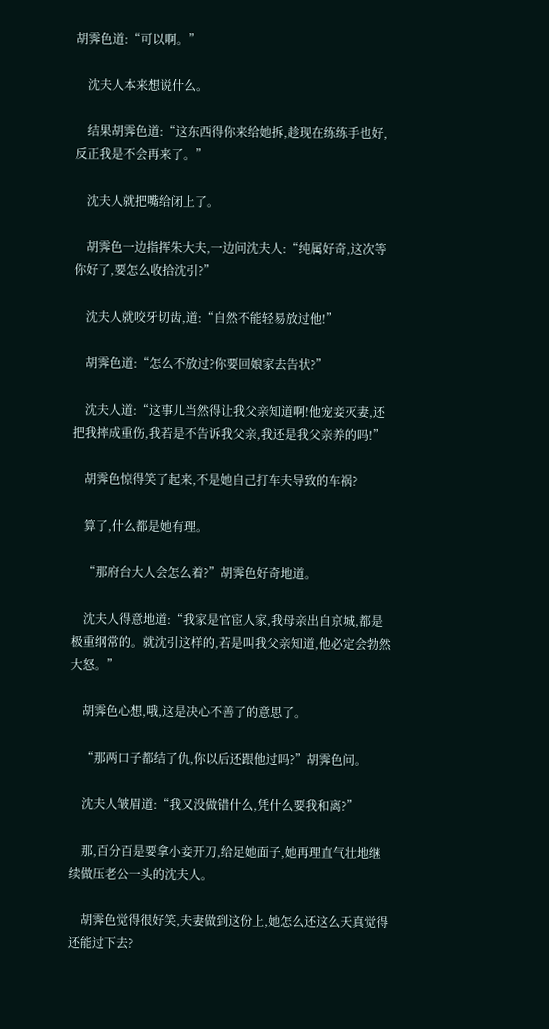胡霁色道:“可以啊。”

    沈夫人本来想说什么。

    结果胡霁色道:“这东西得你来给她拆,趁现在练练手也好,反正我是不会再来了。”

    沈夫人就把嘴给闭上了。

    胡霁色一边指挥朱大夫,一边问沈夫人:“纯属好奇,这次等你好了,要怎么收拾沈引?”

    沈夫人就咬牙切齿,道:“自然不能轻易放过他!”

    胡霁色道:“怎么不放过?你要回娘家去告状?”

    沈夫人道:“这事儿当然得让我父亲知道啊!他宠妾灭妻,还把我摔成重伤,我若是不告诉我父亲,我还是我父亲养的吗!”

    胡霁色惊得笑了起来,不是她自己打车夫导致的车祸?

    算了,什么都是她有理。

    “那府台大人会怎么着?”胡霁色好奇地道。

    沈夫人得意地道:“我家是官宦人家,我母亲出自京城,都是极重纲常的。就沈引这样的,若是叫我父亲知道,他必定会勃然大怒。”

    胡霁色心想,哦,这是决心不善了的意思了。

    “那两口子都结了仇,你以后还跟他过吗?”胡霁色问。

    沈夫人皱眉道:“我又没做错什么,凭什么要我和离?”

    那,百分百是要拿小妾开刀,给足她面子,她再理直气壮地继续做压老公一头的沈夫人。

    胡霁色觉得很好笑,夫妻做到这份上,她怎么还这么天真觉得还能过下去?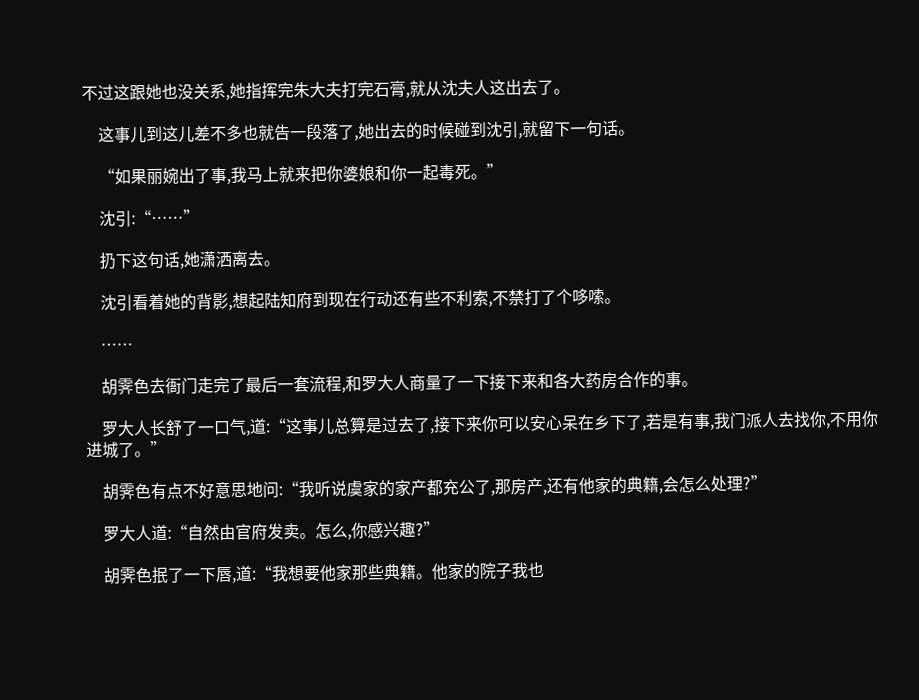不过这跟她也没关系,她指挥完朱大夫打完石膏,就从沈夫人这出去了。

    这事儿到这儿差不多也就告一段落了,她出去的时候碰到沈引,就留下一句话。

    “如果丽婉出了事,我马上就来把你婆娘和你一起毒死。”

    沈引:“……”

    扔下这句话,她潇洒离去。

    沈引看着她的背影,想起陆知府到现在行动还有些不利索,不禁打了个哆嗦。

    ……

    胡霁色去衙门走完了最后一套流程,和罗大人商量了一下接下来和各大药房合作的事。

    罗大人长舒了一口气,道:“这事儿总算是过去了,接下来你可以安心呆在乡下了,若是有事,我门派人去找你,不用你进城了。”

    胡霁色有点不好意思地问:“我听说虞家的家产都充公了,那房产,还有他家的典籍,会怎么处理?”

    罗大人道:“自然由官府发卖。怎么,你感兴趣?”

    胡霁色抿了一下唇,道:“我想要他家那些典籍。他家的院子我也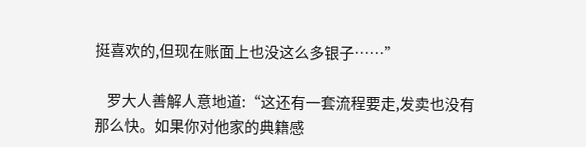挺喜欢的,但现在账面上也没这么多银子……”

    罗大人善解人意地道:“这还有一套流程要走,发卖也没有那么快。如果你对他家的典籍感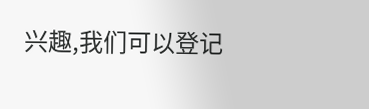兴趣,我们可以登记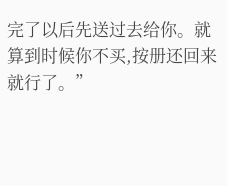完了以后先送过去给你。就算到时候你不买,按册还回来就行了。”